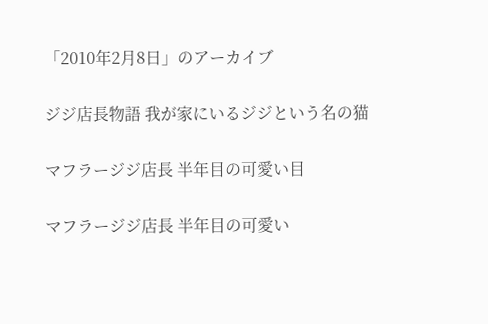「2010年2月8日」のアーカイブ

ジジ店長物語 我が家にいるジジという名の猫

マフラージジ店長 半年目の可愛い目

マフラージジ店長 半年目の可愛い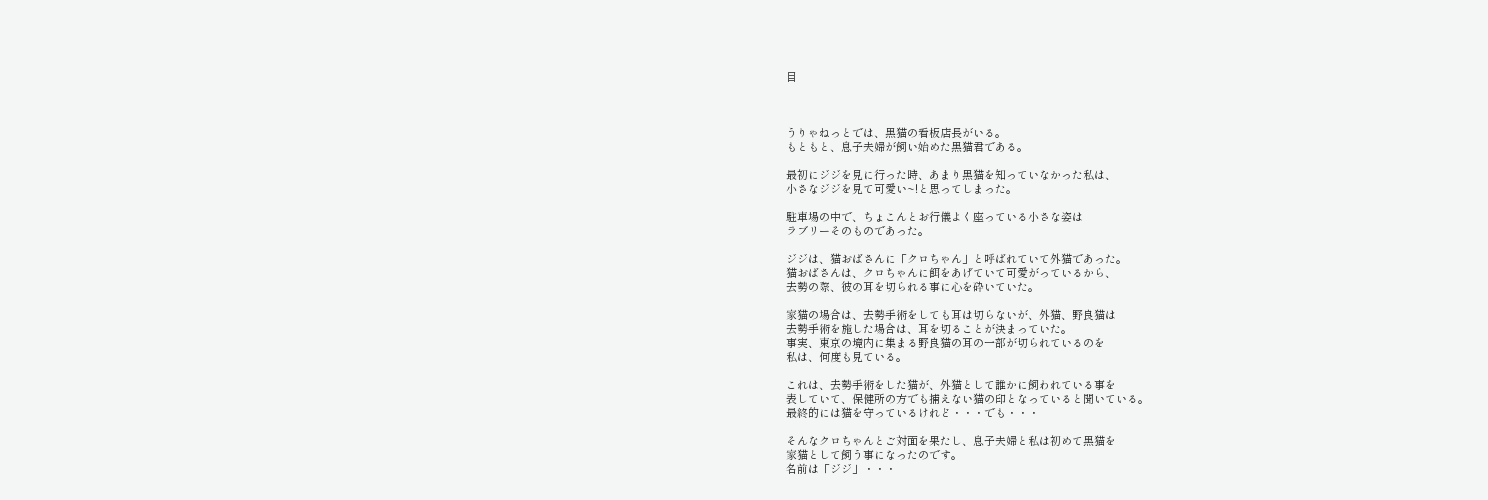目



うりゃねっとでは、黒猫の看板店長がいる。
もともと、息子夫婦が飼い始めた黒猫君である。

最初にジジを見に行った時、あまり黒猫を知っていなかった私は、
小さなジジを見て可愛い~!と思ってしまった。

駐車場の中で、ちょこんとお行儀よく座っている小さな姿は
ラブリーそのものであった。

ジジは、猫おばさんに「クロちゃん」と呼ばれていて外猫であった。
猫おばさんは、クロちゃんに餌をあげていて可愛がっているから、
去勢の際、彼の耳を切られる事に心を砕いていた。

家猫の場合は、去勢手術をしても耳は切らないが、外猫、野良猫は
去勢手術を施した場合は、耳を切ることが決まっていた。
事実、東京の境内に集まる野良猫の耳の一部が切られているのを
私は、何度も見ている。

これは、去勢手術をした猫が、外猫として誰かに飼われている事を
表していて、保健所の方でも捕えない猫の印となっていると聞いている。
最終的には猫を守っているけれど・・・でも・・・

そんなクロちゃんとご対面を果たし、息子夫婦と私は初めて黒猫を
家猫として飼う事になったのです。
名前は「ジジ」・・・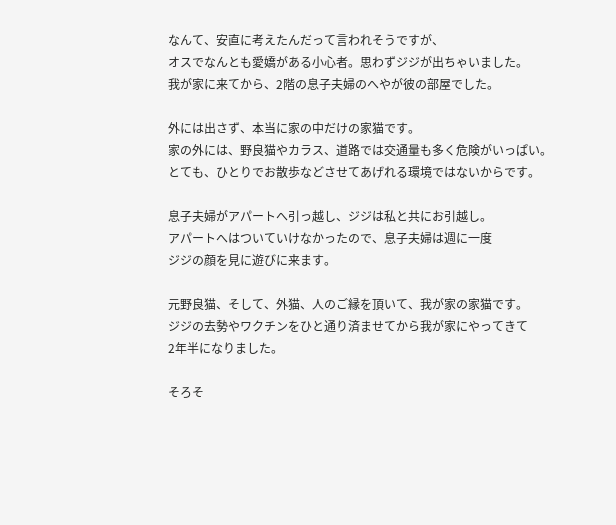なんて、安直に考えたんだって言われそうですが、
オスでなんとも愛嬌がある小心者。思わずジジが出ちゃいました。
我が家に来てから、2階の息子夫婦のへやが彼の部屋でした。

外には出さず、本当に家の中だけの家猫です。
家の外には、野良猫やカラス、道路では交通量も多く危険がいっぱい。
とても、ひとりでお散歩などさせてあげれる環境ではないからです。

息子夫婦がアパートへ引っ越し、ジジは私と共にお引越し。
アパートへはついていけなかったので、息子夫婦は週に一度
ジジの顔を見に遊びに来ます。

元野良猫、そして、外猫、人のご縁を頂いて、我が家の家猫です。
ジジの去勢やワクチンをひと通り済ませてから我が家にやってきて
2年半になりました。

そろそ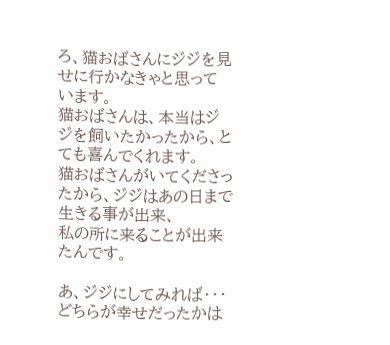ろ、猫おばさんにジジを見せに行かなきゃと思っています。
猫おばさんは、本当はジジを飼いたかったから、とても喜んでくれます。
猫おばさんがいてくださったから、ジジはあの日まで生きる事が出来、
私の所に来ることが出来たんです。

あ、ジジにしてみれば・・・どちらが幸せだったかは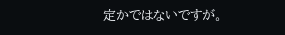定かではないですが。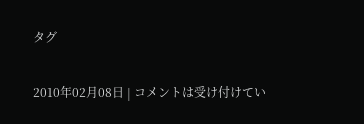タグ

2010年02月08日 | コメントは受け付けてい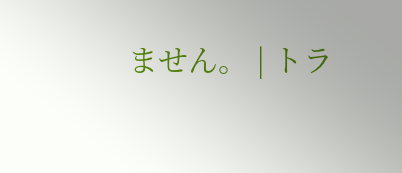ません。 | トラ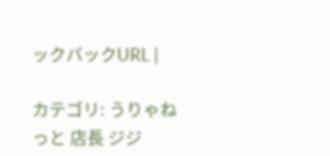ックバックURL |

カテゴリ: うりゃねっと 店長 ジジ